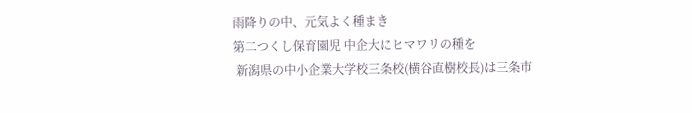雨降りの中、元気よく種まき
第二つくし保育園児 中企大にヒマワリの種を
 新潟県の中小企業大学校三条校(横谷直樹校長)は三条市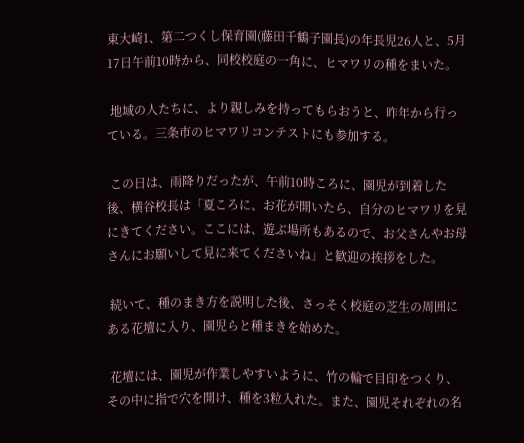東大崎1、第二つくし保育園(藤田千鶴子園長)の年長児26人と、5月17日午前10時から、同校校庭の一角に、ヒマワリの種をまいた。

 地域の人たちに、より親しみを持ってもらおうと、昨年から行っている。三条市のヒマワリコンテストにも参加する。

 この日は、雨降りだったが、午前10時ころに、園児が到着した後、横谷校長は「夏ころに、お花が開いたら、自分のヒマワリを見にきてください。ここには、遊ぶ場所もあるので、お父さんやお母さんにお願いして見に来てくださいね」と歓迎の挨拶をした。

 続いて、種のまき方を説明した後、さっそく校庭の芝生の周囲にある花壇に入り、園児らと種まきを始めた。

 花壇には、園児が作業しやすいように、竹の輪で目印をつくり、その中に指で穴を開け、種を3粒入れた。また、園児それぞれの名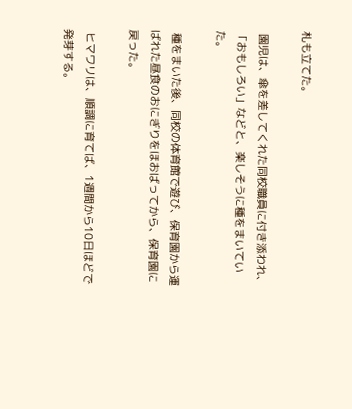札も立てた。

 園児は、傘を差してくれた同校職員に付き添われ、「おもしろい」などと、楽しそうに種をまいていた。

 種をまいた後、同校の体育館で遊び、保育園から運ばれた昼食のおにぎりをほおばってから、保育園に戻った。

 ヒマワリは、順調に育てば、1週間から10日ほどで発芽する。